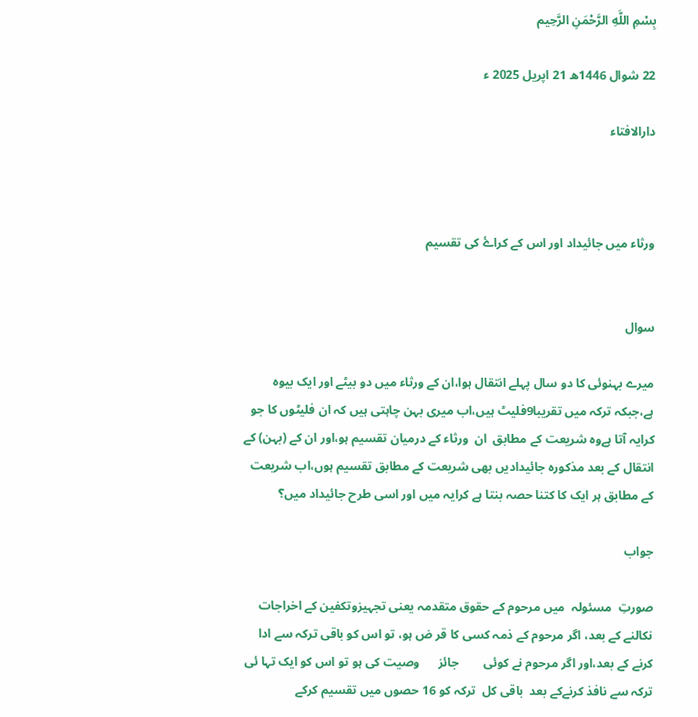بِسْمِ اللَّهِ الرَّحْمَنِ الرَّحِيم

22 شوال 1446ھ 21 اپریل 2025 ء

دارالافتاء



ورثاء میں جائیداد اور اس کے کراۓ کی تقسیم


سوال

میرے بہنوئی کا دو سال پہلے انتقال ہوا،ان کے ورثاء میں دو بیٹے اور ایک بیوہ ہے،جبکہ ترکہ میں تقریبا9فلیٹ ہیں،اب میری بہن چاہتی ہیں کہ ان فلیٹوں کا جو کرایہ آتا ہےوہ شریعت کے مطابق  ان  ورثاء کے درمیان تقسیم ہو،اور ان کے (بہن) کے انتقال کے بعد مذکورہ جائیدادیں بھی شریعت کے مطابق تقسیم ہوں،اب شریعت کے مطابق ہر ایک کا کتنا حصہ بنتا ہے کرایہ میں اور اسی طرح جائیداد میں؟

جواب

صورتِ  مسئولہ  میں مرحوم کے حقوق متقدمہ یعنی تجہیزوتکفین کے اخراجات نکالنے کے بعد، اگر مرحوم کے ذمہ کسی کا قر ض ہو، تو اس کو باقی ترکہ سے ادا کرنے کے بعد،اور اگر مرحوم نے کوئی        جائز      وصیت کی ہو تو اس کو ایک تہا ئی ترکہ سے نافذ کرنےکے بعد  باقی کل  ترکہ کو 16 حصوں میں تقسیم کرکے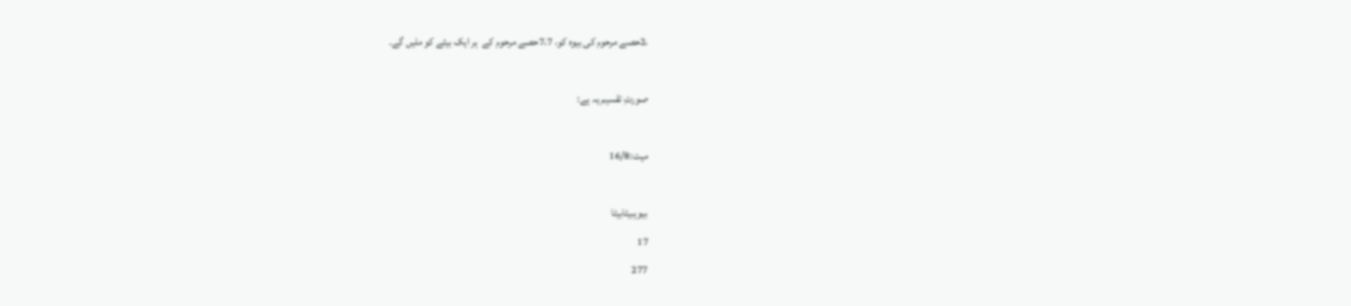،2حصے مرحوم کی بیوہ کو، 7،7حصے مرحوم کے  ہر ایک بیٹے کو ملیں گے۔

صورتِ تقسیم یہ ہے:

میت:16/8

بیوہبیٹابیٹا
17
277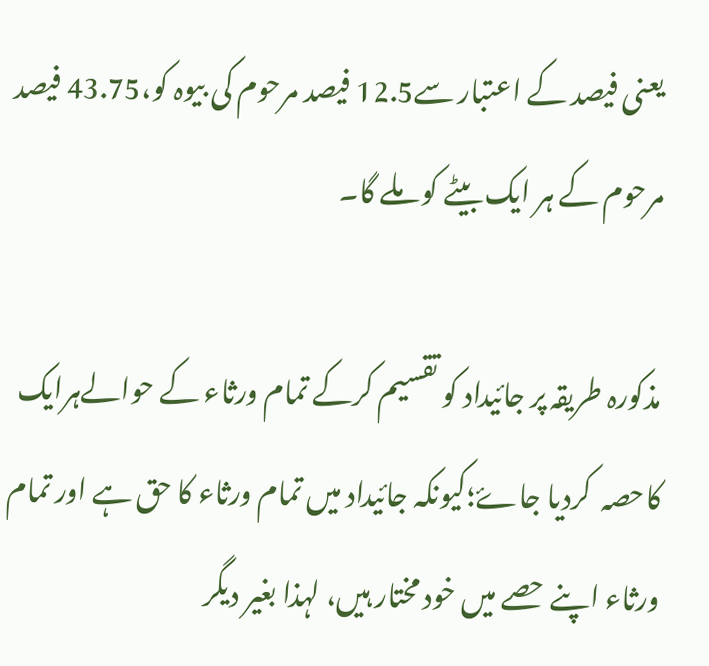یعنی فیصد کے اعتبار سے12.5 فیصد مرحوم کی بیوہ کو،43.75 فیصد مرحوم کے ہر ایک بیٹے کو ملے گا۔

مذکورہ طریقہ پر جائیداد کو تقسیم کرکے تمام ورثاء کے حوالےہرایک کاحصہ  کردیا جاۓ؛کیونکہ جائیداد میں تمام ورثاء کا حق ہے اور تمام ورثاء اپنے حصے میں خود مختار ہیں، لہذا بغیر دیگر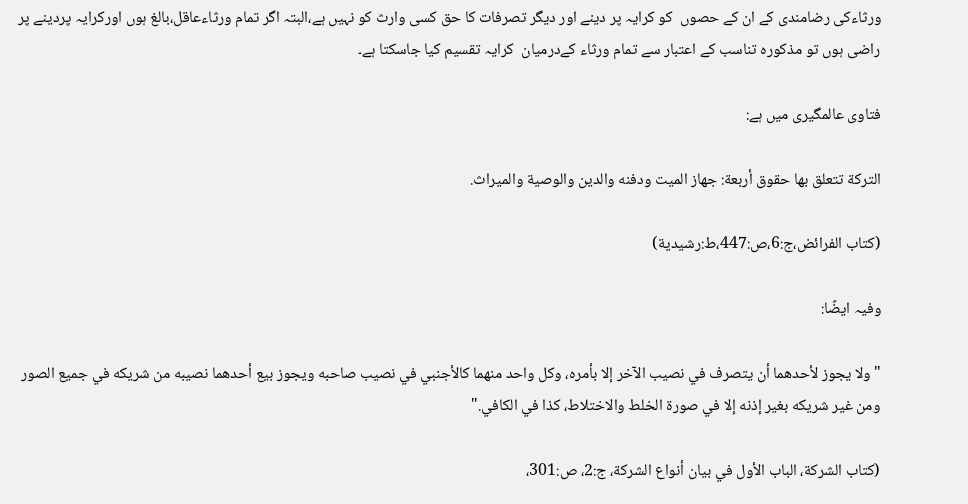ورثاءکی رضامندی کے ان کے حصوں  کو کرایہ پر دینے اور دیگر تصرفات کا حق کسی وارث کو نہیں ہے،البتہ اگر تمام ورثاءعاقل،بالغ ہوں اورکرایہ پردینے پر راضی ہوں تو مذکورہ تناسب کے اعتبار سے تمام ورثاء کےدرمیان  کرایہ تقسیم کیا جاسکتا ہے۔

فتاوی عالمگیری میں ہے:

التركة تتعلق بها حقوق أربعة: جهاز الميت ودفنه والدين والوصية والميراث.

(کتاب الفرائض،ج:6،ص:447،ط:رشيدية)

وفيہ ایضًا:

"ولا يجوز لأحدهما أن يتصرف في نصيب الآخر إلا بأمره، وكل واحد منهما كالأجنبي في نصيب صاحبه ويجوز بيع أحدهما نصيبه من شريكه في جميع الصور ومن غير شريكه بغير إذنه إلا في صورة الخلط والاختلاط، كذا في الكافي."

(کتاب الشرکة، الباب الأول في بيان أنواع الشركة، ج:2، ص:301،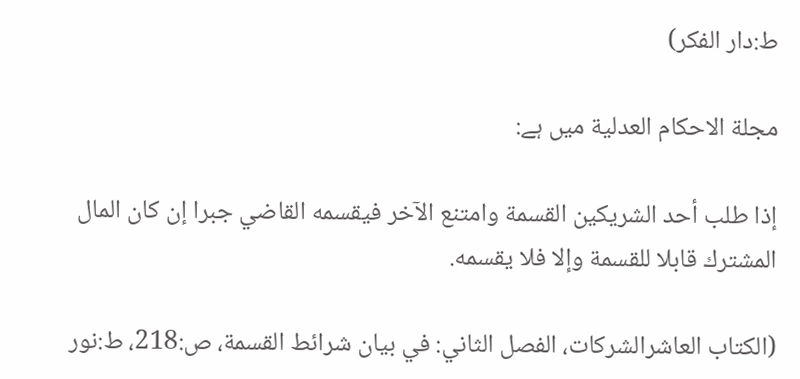ط:دار الفکر)

مجلة الاحکام العدلیة میں ہے:

إذا طلب أحد الشريكين القسمة وامتنع الآخر فيقسمه القاضي جبرا إن كان المال المشترك قابلا للقسمة وإلا فلا يقسمه.

(الكتاب العاشرالشرکات،‌‌ الفصل الثاني: في بيان شرائط القسمة، ص:218، ط:نور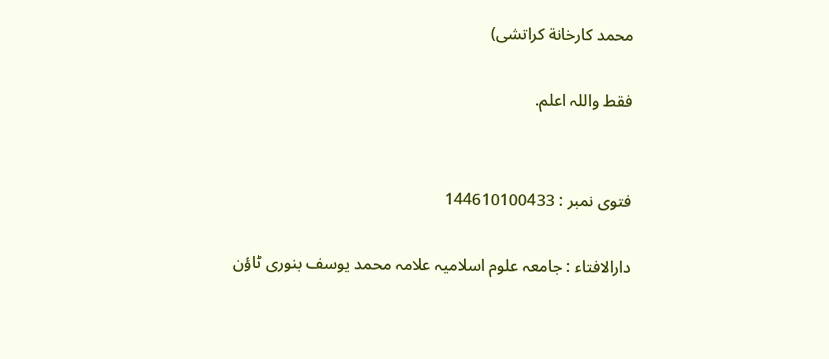محمد کارخانة كراتشی)

فقط واللہ اعلم.


فتوی نمبر : 144610100433

دارالافتاء : جامعہ علوم اسلامیہ علامہ محمد یوسف بنوری ٹاؤن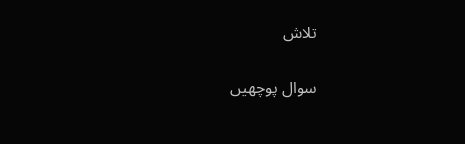تلاش

سوال پوچھیں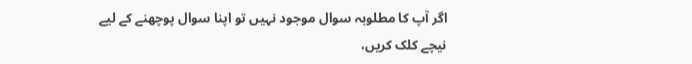اگر آپ کا مطلوبہ سوال موجود نہیں تو اپنا سوال پوچھنے کے لیے نیچے کلک کریں،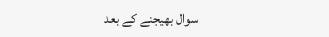سوال بھیجنے کے بعد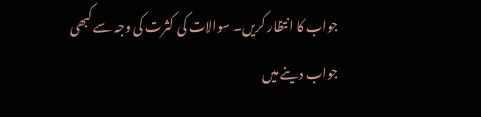جواب کا انتظار کریں۔ سوالات کی کثرت کی وجہ سے کبھی جواب دینے میں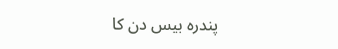پندرہ بیس دن کا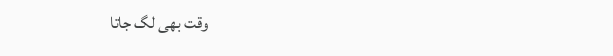وقت بھی لگ جاتا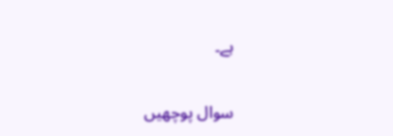ہے۔

سوال پوچھیں